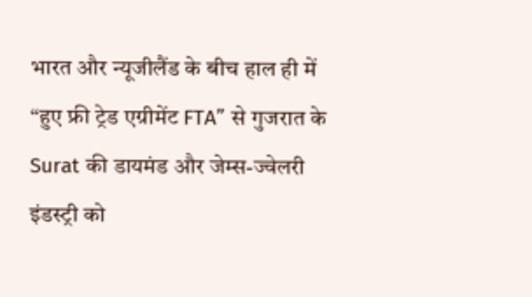भारत और न्यूजीलैंड के बीच हाल ही में “हुए फ्री ट्रेड एग्रीमेंट FTA” से गुजरात के Surat की डायमंड और जेम्स-ज्वेलरी इंडस्ट्री को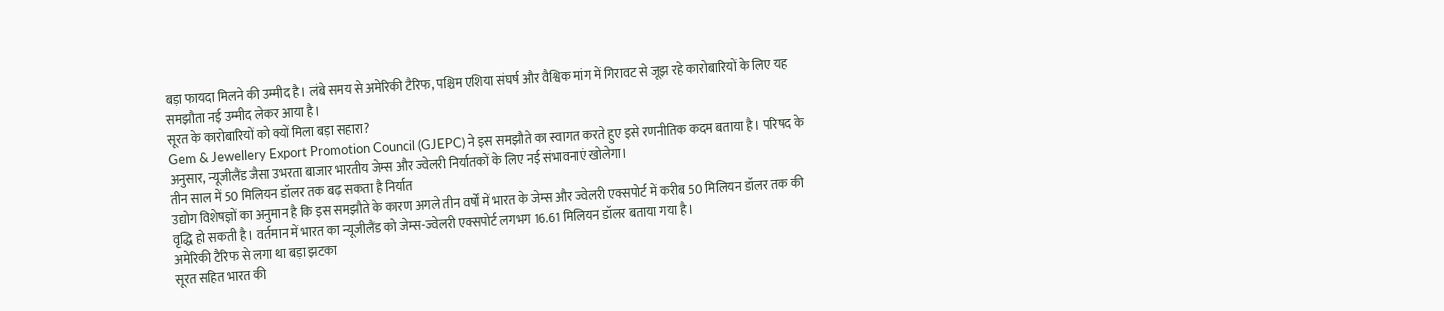बड़ा फायदा मिलने की उम्मीद है। लंबे समय से अमेरिकी टैरिफ, पश्चिम एशिया संघर्ष और वैश्विक मांग में गिरावट से जूझ रहे कारोबारियों के लिए यह समझौता नई उम्मीद लेकर आया है।
सूरत के कारोबारियों को क्यों मिला बड़ा सहारा?
Gem & Jewellery Export Promotion Council (GJEPC) ने इस समझौते का स्वागत करते हुए इसे रणनीतिक कदम बताया है। परिषद के अनुसार, न्यूजीलैंड जैसा उभरता बाजार भारतीय जेम्स और ज्वेलरी निर्यातकों के लिए नई संभावनाएं खोलेगा।
तीन साल में 50 मिलियन डॉलर तक बढ़ सकता है निर्यात
उद्योग विशेषज्ञों का अनुमान है कि इस समझौते के कारण अगले तीन वर्षों में भारत के जेम्स और ज्वेलरी एक्सपोर्ट में करीब 50 मिलियन डॉलर तक की वृद्धि हो सकती है। वर्तमान में भारत का न्यूजीलैंड को जेम्स-ज्वेलरी एक्सपोर्ट लगभग 16.61 मिलियन डॉलर बताया गया है।
अमेरिकी टैरिफ से लगा था बड़ा झटका
सूरत सहित भारत की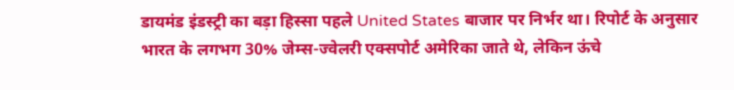डायमंड इंडस्ट्री का बड़ा हिस्सा पहले United States बाजार पर निर्भर था। रिपोर्ट के अनुसार भारत के लगभग 30% जेम्स-ज्वेलरी एक्सपोर्ट अमेरिका जाते थे, लेकिन ऊंचे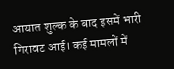आयात शुल्क के बाद इसमें भारी गिरावट आई। कई मामलों में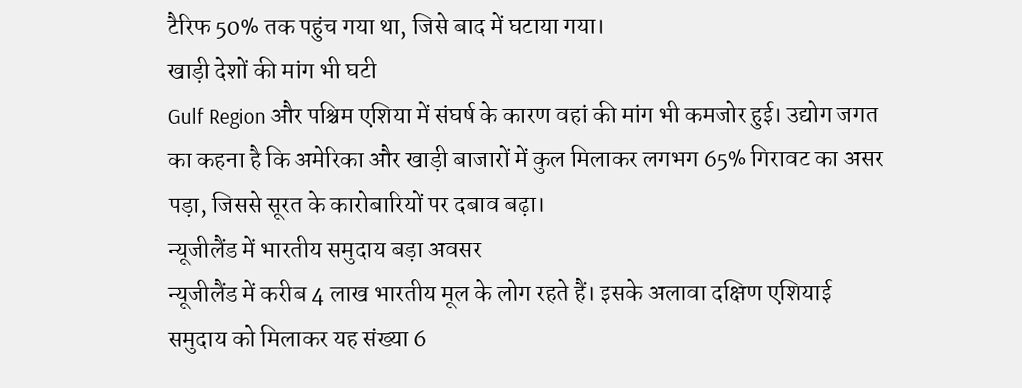टैरिफ 50% तक पहुंच गया था, जिसे बाद में घटाया गया।
खाड़ी देशों की मांग भी घटी
Gulf Region और पश्चिम एशिया में संघर्ष के कारण वहां की मांग भी कमजोर हुई। उद्योग जगत का कहना है कि अमेरिका और खाड़ी बाजारों में कुल मिलाकर लगभग 65% गिरावट का असर पड़ा, जिससे सूरत के कारोबारियों पर दबाव बढ़ा।
न्यूजीलैंड में भारतीय समुदाय बड़ा अवसर
न्यूजीलैंड में करीब 4 लाख भारतीय मूल के लोग रहते हैं। इसके अलावा दक्षिण एशियाई समुदाय को मिलाकर यह संख्या 6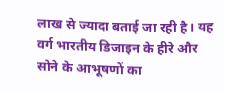लाख से ज्यादा बताई जा रही है। यह वर्ग भारतीय डिजाइन के हीरे और सोने के आभूषणों का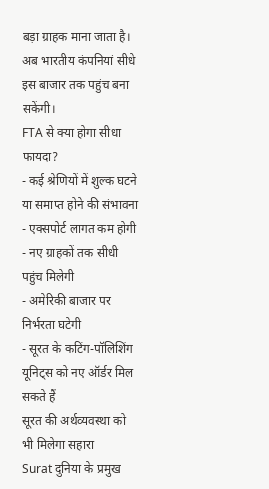बड़ा ग्राहक माना जाता है। अब भारतीय कंपनियां सीधे इस बाजार तक पहुंच बना सकेंगी।
FTA से क्या होगा सीधा फायदा?
- कई श्रेणियों में शुल्क घटने या समाप्त होने की संभावना
- एक्सपोर्ट लागत कम होगी
- नए ग्राहकों तक सीधी पहुंच मिलेगी
- अमेरिकी बाजार पर निर्भरता घटेगी
- सूरत के कटिंग-पॉलिशिंग यूनिट्स को नए ऑर्डर मिल सकते हैं
सूरत की अर्थव्यवस्था को भी मिलेगा सहारा
Surat दुनिया के प्रमुख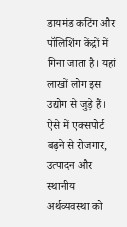डायमंड कटिंग और पॉलिशिंग केंद्रों में गिना जाता है। यहां लाखों लोग इस उद्योग से जुड़े हैं। ऐसे में एक्सपोर्ट बढ़ने से रोजगार, उत्पादन और स्थानीय अर्थव्यवस्था को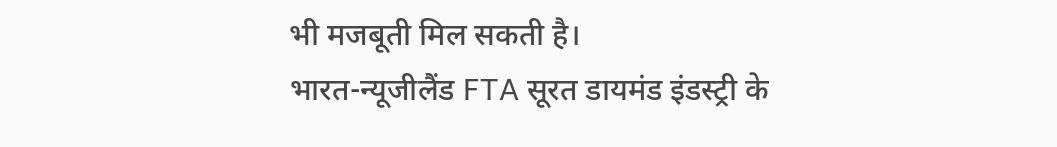भी मजबूती मिल सकती है।
भारत-न्यूजीलैंड FTA सूरत डायमंड इंडस्ट्री के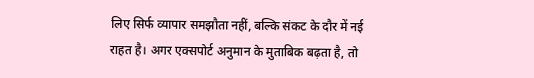लिए सिर्फ व्यापार समझौता नहीं, बल्कि संकट के दौर में नई राहत है। अगर एक्सपोर्ट अनुमान के मुताबिक बढ़ता है, तो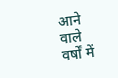आने वाले वर्षों में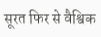सूरत फिर से वैश्विक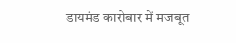डायमंड कारोबार में मजबूत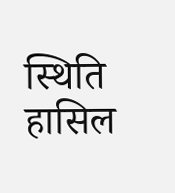स्थिति हासिल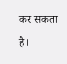कर सकता है।